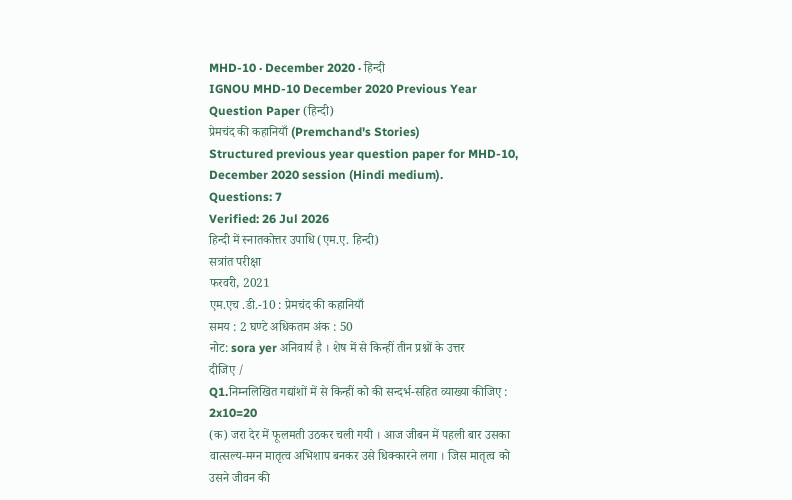MHD-10 · December 2020 · हिन्दी
IGNOU MHD-10 December 2020 Previous Year Question Paper (हिन्दी)
प्रेमचंद की कहानियाँ (Premchand's Stories)
Structured previous year question paper for MHD-10, December 2020 session (Hindi medium).
Questions: 7
Verified: 26 Jul 2026
हिन्दी में स्नातकोत्तर उपाधि (एम.ए. हिन्दी)
सत्रांत परीक्षा
फरवरी, 2021
एम.एच .डी.-10 : प्रेमचंद की कहानियाँ
समय : 2 घण्टे अधिकतम अंक : 50
नोट: sora yer अनिवार्य है । शेष में से किन्हीं तीन प्रश्नों के उत्तर
दीजिए /
Q1.निम्नलिखित गद्यांशों में से किन्हीं को की सन्दर्भ-सहित व्याख्या कीजिए : 2x10=20
(क) जरा देर में फूलमती उठकर चली गयी । आज जीबन में पहली बार उसका वात्सल्य-मग्न मातृत्व अभिशाप बनकर उसे धिक्कारने लगा । जिस मातृत्व को उसने जीवन की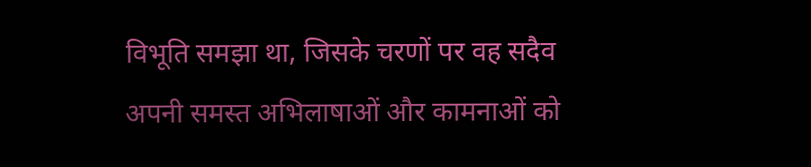विभूति समझा था, जिसके चरणों पर वह सदैव अपनी समस्त अभिलाषाओं और कामनाओं को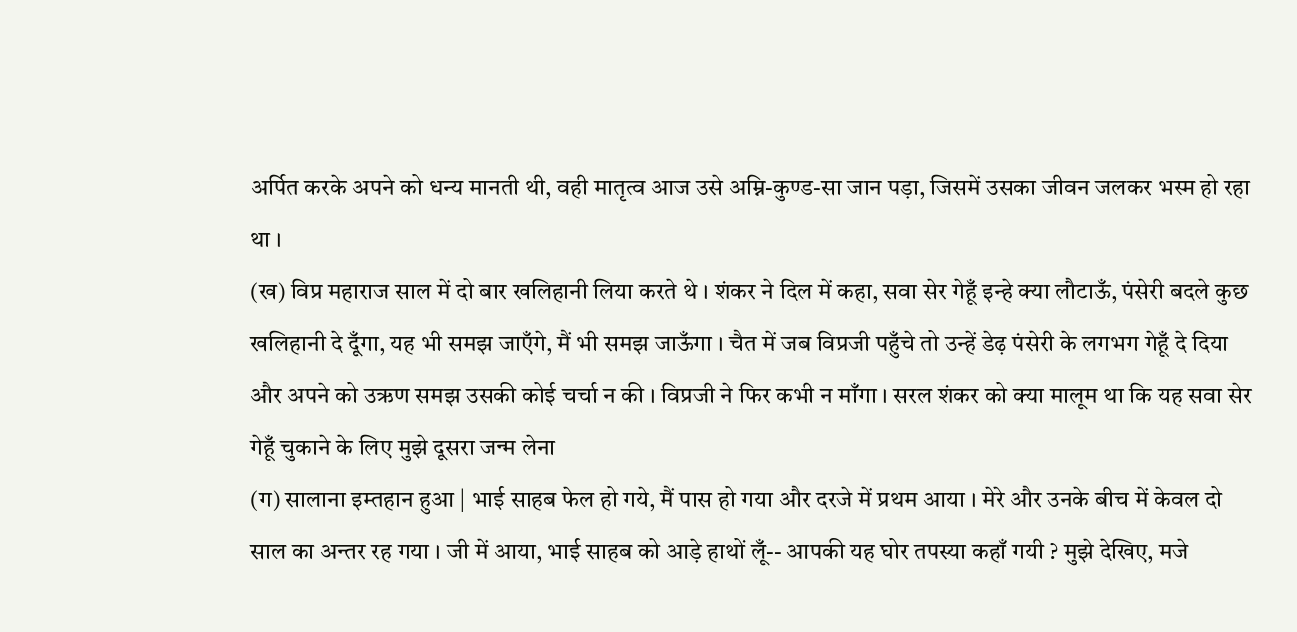अर्पित करके अपने को धन्य मानती थी, वही मातृत्व आज उसे अम्नि-कुण्ड-सा जान पड़ा, जिसमें उसका जीवन जलकर भस्म हो रहा था ।
(ख) विप्र महाराज साल में दो बार खलिहानी लिया करते थे । शंकर ने दिल में कहा, सवा सेर गेहूँ इन्हे क्या लौटाऊँ, पंसेरी बदले कुछ खलिहानी दे दूँगा, यह भी समझ जाएँगे, मैं भी समझ जाऊँगा । चैत में जब विप्रजी पहुँचे तो उन्हें डेढ़ पंसेरी के लगभग गेहूँ दे दिया और अपने को उऋण समझ उसकी कोई चर्चा न की । विप्रजी ने फिर कभी न माँगा । सरल शंकर को क्या मालूम था कि यह सवा सेर गेहूँ चुकाने के लिए मुझे दूसरा जन्म लेना
(ग) सालाना इम्तहान हुआ | भाई साहब फेल हो गये, मैं पास हो गया और दरजे में प्रथम आया । मेरे और उनके बीच में केवल दो साल का अन्तर रह गया । जी में आया, भाई साहब को आड़े हाथों लूँ-- आपकी यह घोर तपस्या कहाँ गयी ? मुझे देखिए, मजे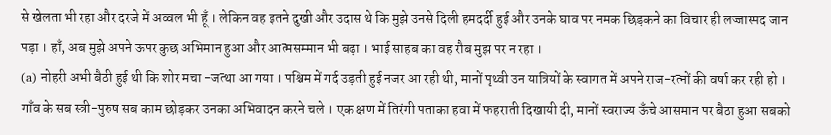से खेलता भी रहा और दरजे में अव्वल भी हूँ । लेकिन वह इतने दुखी और उदास थे कि मुझे उनसे दिली हमदर्दी हुई और उनके घाव पर नमक छिड़कने का विचार ही लज्जास्पद जान पड़ा । हाँ, अब मुझे अपने ऊपर कुछ अभिमान हुआ और आत्मसम्मान भी बढ़ा । भाई साहब का वह रौब मुझ पर न रहा ।
(a) नोहरी अभी बैठी हुई थी कि शोर मचा -जत्था आ गया । पश्चिम में गर्द उड़ती हुई नजर आ रही थी, मानों पृथ्वी उन यात्रियों के स्वागत में अपने राज-रत्नों की वर्षा कर रही हो । गाँव के सब स्त्री-पुरुष सब काम छोड़कर उनका अभिवादन करने चले । एक क्षण में तिरंगी पताका हवा में फहराती दिखायी दी, मानों स्वराज्य ऊँचे आसमान पर बैठा हुआ सबको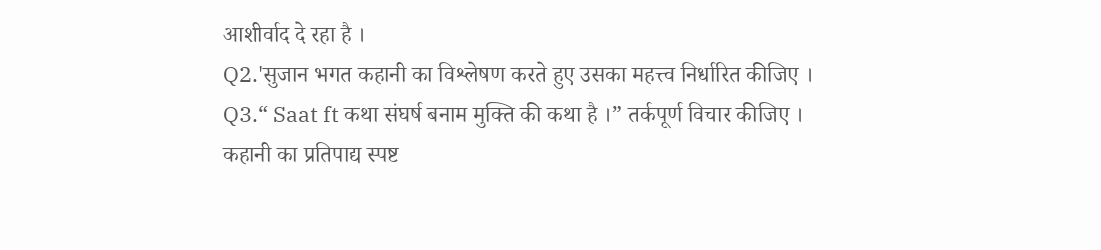आशीर्वाद दे रहा है ।
Q2.'सुजान भगत कहानी का विश्लेषण करते हुए उसका महत्त्व निर्धारित कीजिए ।
Q3.“ Saat ft कथा संघर्ष बनाम मुक्ति की कथा है ।” तर्कपूर्ण विचार कीजिए ।
कहानी का प्रतिपाद्य स्पष्ट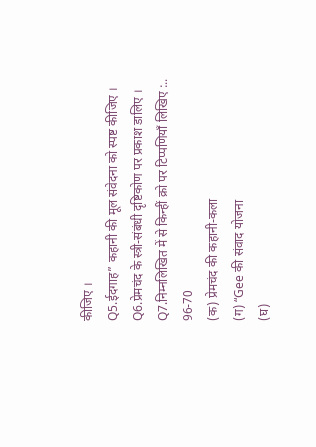कीजिए ।
Q5.ईदगाह” कहानी की मूल संवेदना को स्पष्ट कीजिए ।
Q6.प्रेमचंद के स्त्री-संबंधी दृष्टिकोण पर प्रकाश डालिए ।
Q7.निम्नलिखित में से किन्हीं क्रो पर टिप्पणियाँ लिखिए :.. 96-70
(क) प्रेमचंद की कहानी-कला
(ग) “Gee की संवाद योजना
(घ)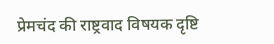प्रेमचंद की राष्ट्रवाद विषयक दृष्टि